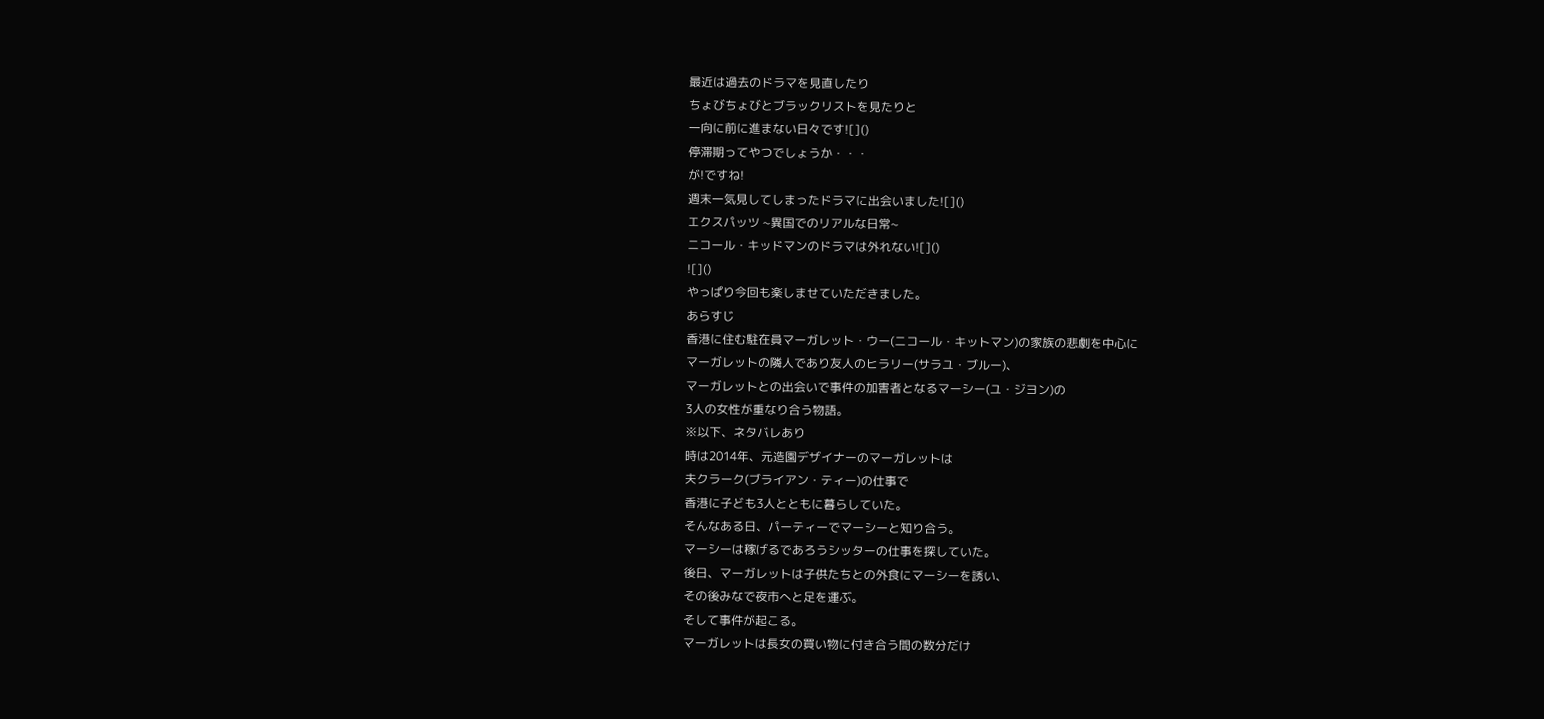最近は過去のドラマを見直したり
ちょびちょびとブラックリストを見たりと
一向に前に進まない日々です![]()
停滞期ってやつでしょうか・・・
が!ですね!
週末一気見してしまったドラマに出会いました![]()
エクスパッツ ~異国でのリアルな日常~
ニコール・キッドマンのドラマは外れない![]()
![]()
やっぱり今回も楽しませていただきました。
あらすじ
香港に住む駐在員マーガレット・ウー(ニコール・キットマン)の家族の悲劇を中心に
マーガレットの隣人であり友人のヒラリー(サラユ・ブルー)、
マーガレットとの出会いで事件の加害者となるマーシー(ユ・ジヨン)の
3人の女性が重なり合う物語。
※以下、ネタバレあり
時は2014年、元造園デザイナーのマーガレットは
夫クラーク(ブライアン・ティー)の仕事で
香港に子ども3人とともに暮らしていた。
そんなある日、パーティーでマーシーと知り合う。
マーシーは稼げるであろうシッターの仕事を探していた。
後日、マーガレットは子供たちとの外食にマーシーを誘い、
その後みなで夜市へと足を運ぶ。
そして事件が起こる。
マーガレットは長女の買い物に付き合う間の数分だけ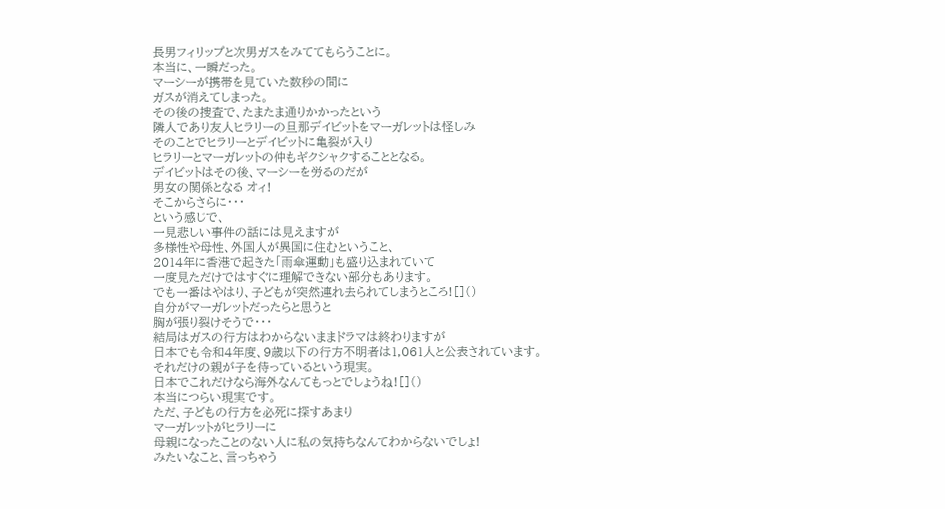長男フィリップと次男ガスをみててもらうことに。
本当に、一瞬だった。
マーシーが携帯を見ていた数秒の間に
ガスが消えてしまった。
その後の捜査で、たまたま通りかかったという
隣人であり友人ヒラリーの旦那デイビットをマーガレットは怪しみ
そのことでヒラリーとデイビットに亀裂が入り
ヒラリーとマーガレットの仲もギクシャクすることとなる。
デイビットはその後、マーシーを労るのだが
男女の関係となる オィ!
そこからさらに・・・
という感じで、
一見悲しい事件の話には見えますが
多様性や母性、外国人が異国に住むということ、
2014年に香港で起きた「雨傘運動」も盛り込まれていて
一度見ただけではすぐに理解できない部分もあります。
でも一番はやはり、子どもが突然連れ去られてしまうところ![]()
自分がマーガレットだったらと思うと
胸が張り裂けそうで・・・
結局はガスの行方はわからないままドラマは終わりますが
日本でも令和4年度、9歳以下の行方不明者は1,061人と公表されています。
それだけの親が子を待っているという現実。
日本でこれだけなら海外なんてもっとでしょうね![]()
本当につらい現実です。
ただ、子どもの行方を必死に探すあまり
マーガレットがヒラリーに
母親になったことのない人に私の気持ちなんてわからないでしょ!
みたいなこと、言っちゃう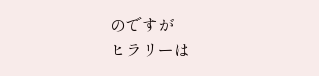のですが
ヒラリーは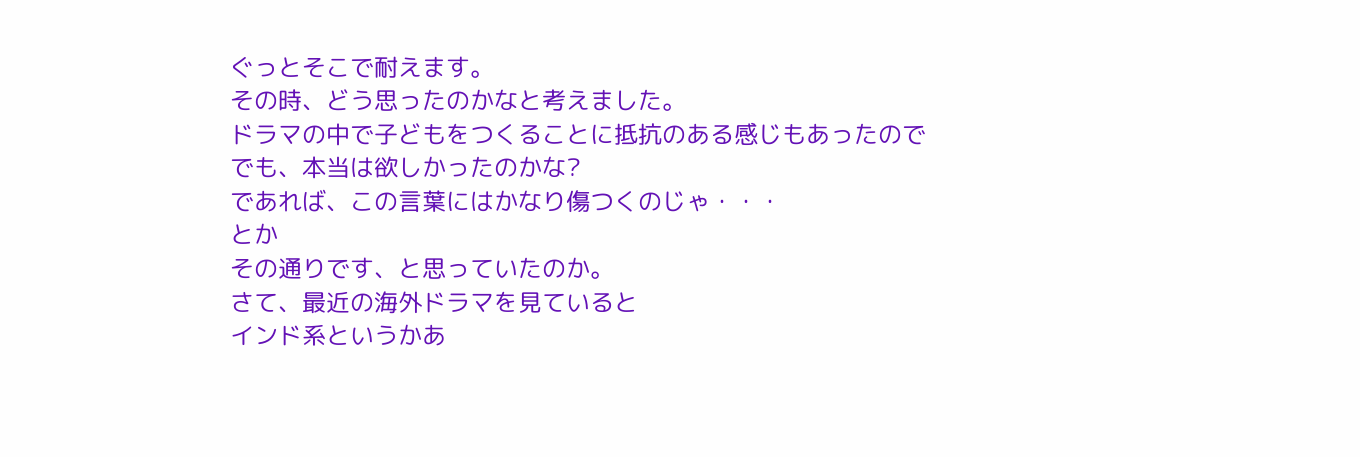ぐっとそこで耐えます。
その時、どう思ったのかなと考えました。
ドラマの中で子どもをつくることに抵抗のある感じもあったので
でも、本当は欲しかったのかな?
であれば、この言葉にはかなり傷つくのじゃ・・・
とか
その通りです、と思っていたのか。
さて、最近の海外ドラマを見ていると
インド系というかあ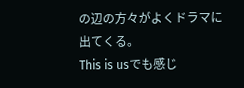の辺の方々がよくドラマに出てくる。
This is usでも感じ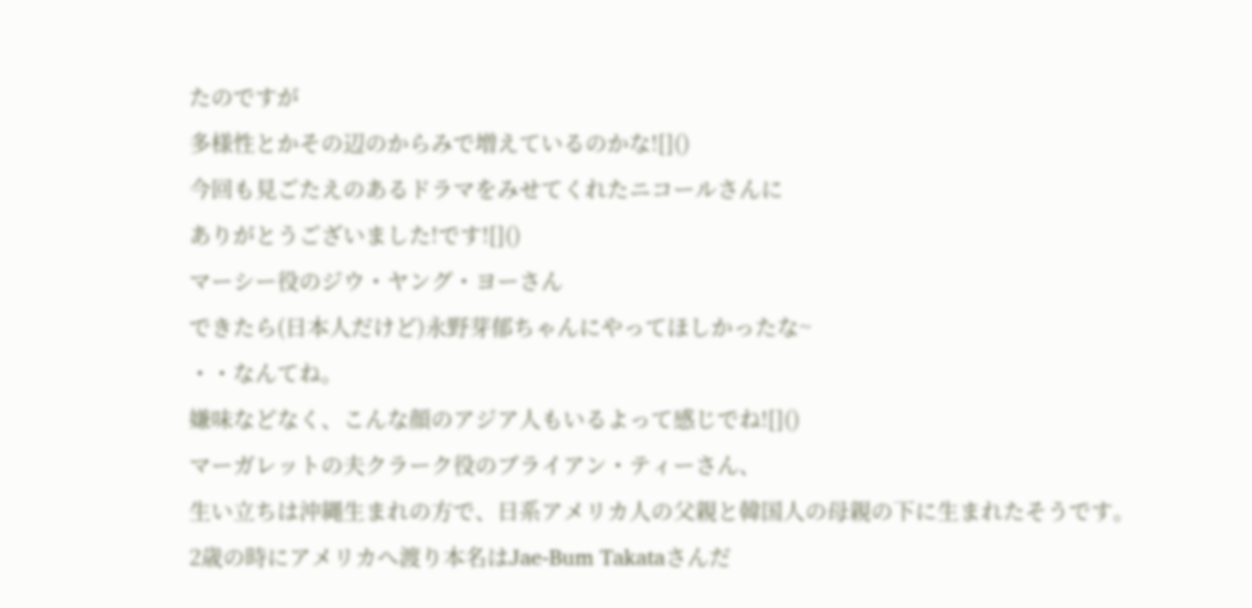たのですが
多様性とかその辺のからみで増えているのかな![]()
今回も見ごたえのあるドラマをみせてくれたニコールさんに
ありがとうございました!です![]()
マーシー役のジウ・ヤング・ヨーさん
できたら(日本人だけど)永野芽郁ちゃんにやってほしかったな~
・・なんてね。
嫌味などなく、こんな顔のアジア人もいるよって感じでね![]()
マーガレットの夫クラーク役のブライアン・ティーさん、
生い立ちは沖縄生まれの方で、日系アメリカ人の父親と韓国人の母親の下に生まれたそうです。
2歳の時にアメリカへ渡り本名はJae-Bum Takataさんだ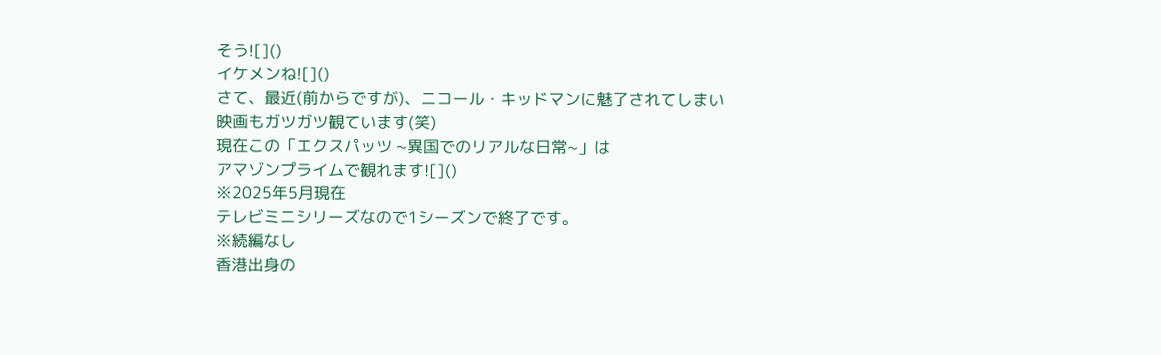そう![]()
イケメンね![]()
さて、最近(前からですが)、ニコール・キッドマンに魅了されてしまい
映画もガツガツ観ています(笑)
現在この「エクスパッツ ~異国でのリアルな日常~」は
アマゾンプライムで観れます![]()
※2025年5月現在
テレビミニシリーズなので1シーズンで終了です。
※続編なし
香港出身の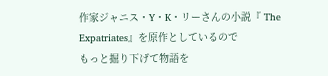作家ジャニス・Y・K・リーさんの小説『 The Expatriates』を原作としているので
もっと掘り下げて物語を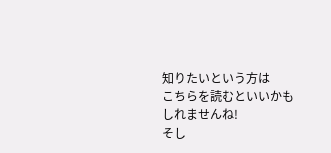知りたいという方は
こちらを読むといいかもしれませんね!
そし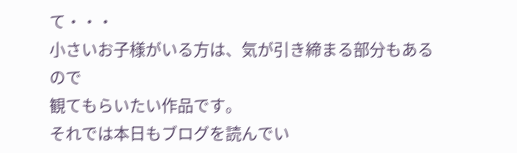て・・・
小さいお子様がいる方は、気が引き締まる部分もあるので
観てもらいたい作品です。
それでは本日もブログを読んでい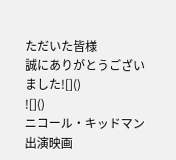ただいた皆様
誠にありがとうございました![]()
![]()
ニコール・キッドマン出演映画